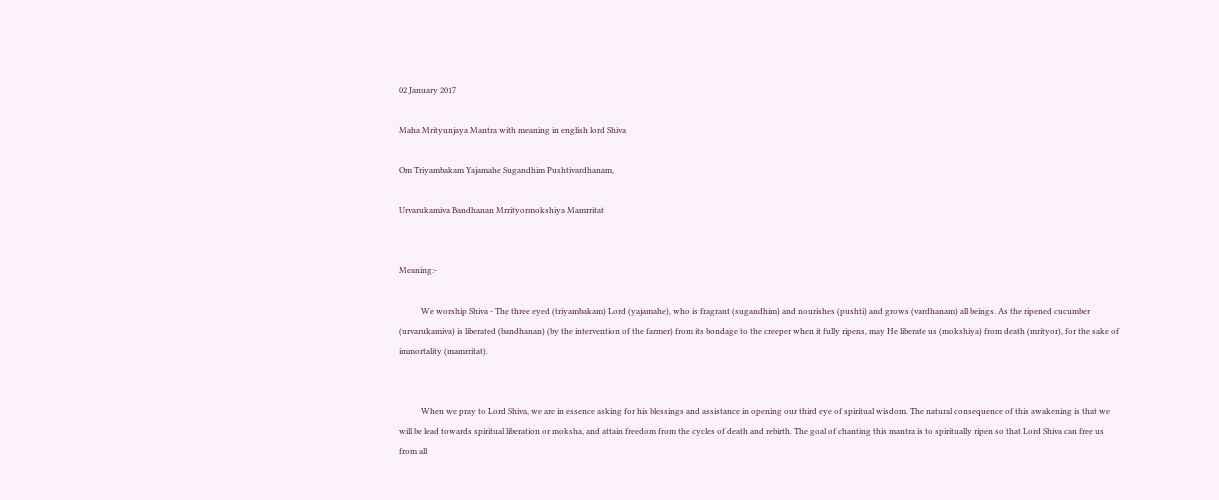02 January 2017

Maha Mrityunjaya Mantra with meaning in english lord Shiva

Om Triyambakam Yajamahe Sugandhim Pushtivardhanam,

Urvarukamiva Bandhanan Mrrityormokshiya Mamrritat


Meaning:-

           We worship Shiva - The three eyed (triyambakam) Lord (yajamahe), who is fragrant (sugandhim) and nourishes (pushti) and grows (vardhanam) all beings. As the ripened cucumber (urvarukamiva) is liberated (bandhanan) (by the intervention of the farmer) from its bondage to the creeper when it fully ripens, may He liberate us (mokshiya) from death (mrityor), for the sake of immortality (mamrritat).


           When we pray to Lord Shiva, we are in essence asking for his blessings and assistance in opening our third eye of spiritual wisdom. The natural consequence of this awakening is that we will be lead towards spiritual liberation or moksha, and attain freedom from the cycles of death and rebirth. The goal of chanting this mantra is to spiritually ripen so that Lord Shiva can free us from all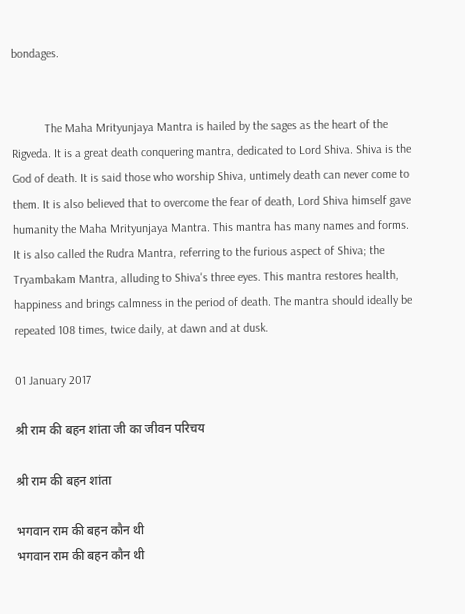bondages.


           The Maha Mrityunjaya Mantra is hailed by the sages as the heart of the Rigveda. It is a great death conquering mantra, dedicated to Lord Shiva. Shiva is the God of death. It is said those who worship Shiva, untimely death can never come to them. It is also believed that to overcome the fear of death, Lord Shiva himself gave humanity the Maha Mrityunjaya Mantra. This mantra has many names and forms. It is also called the Rudra Mantra, referring to the furious aspect of Shiva; the Tryambakam Mantra, alluding to Shiva's three eyes. This mantra restores health, happiness and brings calmness in the period of death. The mantra should ideally be repeated 108 times, twice daily, at dawn and at dusk.

01 January 2017

श्री राम की बहन शांता जी का जीवन परिचय

श्री राम की बहन शांता

भगवान राम की बहन कौन थी
भगवान राम की बहन कौन थी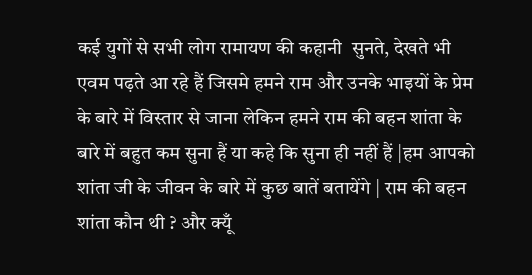कई युगों से सभी लोग रामायण की कहानी  सुनते, देखते भी एवम पढ़ते आ रहे हैं जिसमे हमने राम और उनके भाइयों के प्रेम के बारे में विस्तार से जाना लेकिन हमने राम की बहन शांता के बारे में बहुत कम सुना हैं या कहे कि सुना ही नहीं हैं |हम आपको शांता जी के जीवन के बारे में कुछ बातें बतायेंगे | राम की बहन शांता कौन थी ? और क्यूँ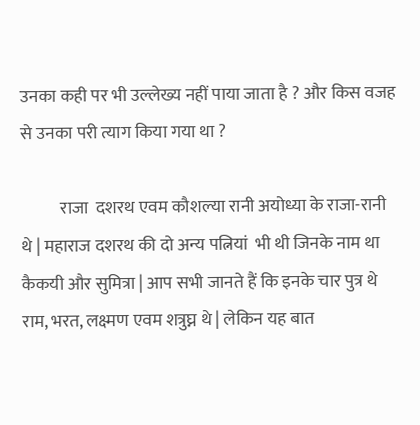उनका कही पर भी उल्लेख्य नहीं पाया जाता है ? और किस वजह से उनका परी त्याग किया गया था ?

           राजा  दशरथ एवम कौशल्या रानी अयोध्या के राजा-रानी थे | महाराज दशरथ की दो अन्य पत्नियां  भी थी जिनके नाम था  कैकयी और सुमित्रा | आप सभी जानते हैं कि इनके चार पुत्र थे राम, भरत, लक्ष्मण एवम शत्रुघ्न थे | लेकिन यह बात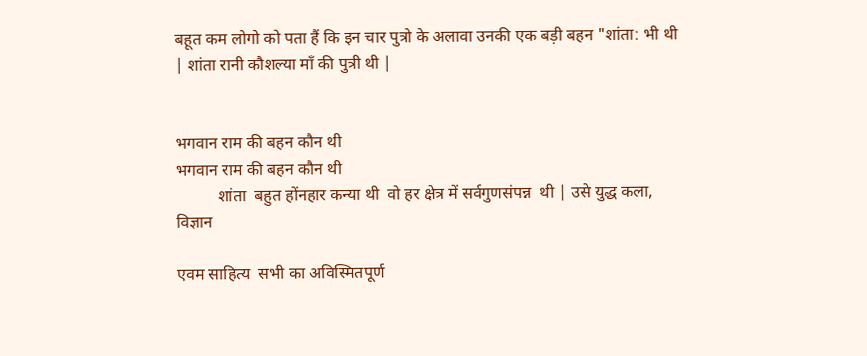बहूत कम लोगो को पता हैं कि इन चार पुत्रो के अलावा उनकी एक बड़ी बहन "शांता: भी थी | शांता रानी कौशल्या माँ की पुत्री थी |


भगवान राम की बहन कौन थी
भगवान राम की बहन कौन थी
          शांता  बहुत होंनहार कन्या थी  वो हर क्षेत्र में सर्वगुणसंपन्न  थी | उसे युद्ध कला, विज्ञान

एवम साहित्य  सभी का अविस्मितपूर्ण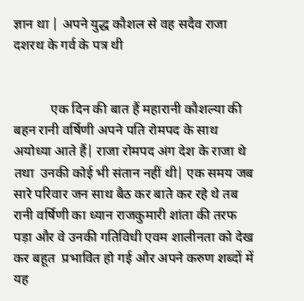ज्ञान था | अपने युद्ध कौशल से वह सदैव राजा  दशरथ के गर्व के पत्र थी


           एक दिन की बात हैं महारानी कौशल्या की बहन रानी वर्षिणी अपने पति रोमपद के साथ अयोध्या आते हैं| राजा रोमपद अंग देश के राजा थे तथा  उनकी कोई भी संतान नहीं थी| एक समय जब सारे परिवार जन साथ बैठ कर बाते कर रहे थे तब रानी वर्षिणी का ध्यान राजकुमारी शांता की तरफ पड़ा और वे उनकी गतिविधी एवम शालीनता को देख कर बहूत  प्रभावित हो गई और अपने करुण शब्दों में यह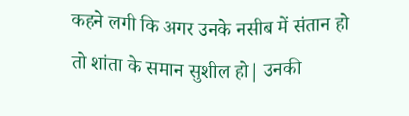कहने लगी कि अगर उनके नसीब में संतान हो तो शांता के समान सुशील हो| उनकी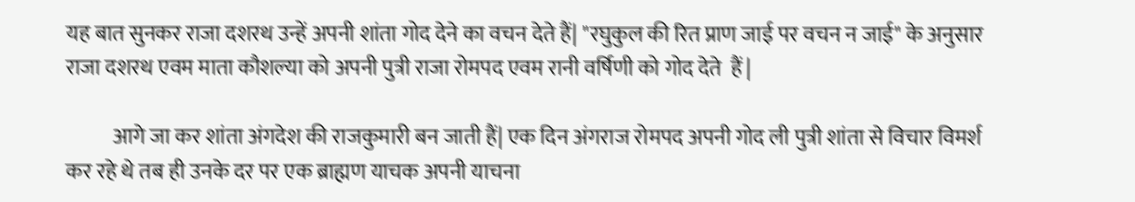यह बात सुनकर राजा दशरथ उन्हें अपनी शांता गोद देने का वचन देते हैं| "रघुकुल की रित प्राण जाई पर वचन न जाई" के अनुसार राजा दशरथ एवम माता कौशल्या को अपनी पुत्री राजा रोमपद एवम रानी वर्षिणी को गोद देते  हैं |

           आगे जा कर शांता अंगदेश की राजकुमारी बन जाती हैं| एक दिन अंगराज रोमपद अपनी गोद ली पुत्री शांता से विचार विमर्श कर रहे थे तब ही उनके दर पर एक ब्राह्मण याचक अपनी याचना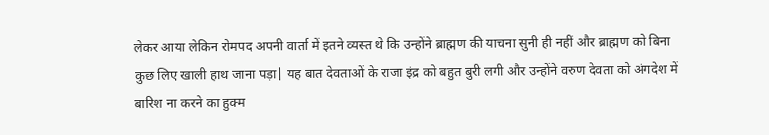लेकर आया लेकिन रोमपद अपनी वार्ता में इतने व्यस्त थे कि उन्होंने ब्राह्मण की याचना सुनी ही नहीं और ब्राह्मण को बिना कुछ लिए खाली हाथ जाना पड़ा| यह बात देवताओं के राजा इंद्र को बहुत बुरी लगी और उन्होंने वरुण देवता को अंगदेश में बारिश ना करने का हुक्म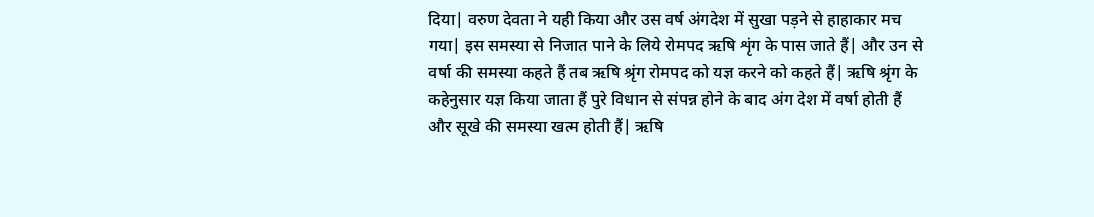दिया| वरुण देवता ने यही किया और उस वर्ष अंगदेश में सुखा पड़ने से हाहाकार मच गया| इस समस्या से निजात पाने के लिये रोमपद ऋषि शृंग के पास जाते हैं| और उन से वर्षा की समस्या कहते हैं तब ऋषि श्रृंग रोमपद को यज्ञ करने को कहते हैं| ऋषि श्रृंग के कहेनुसार यज्ञ किया जाता हैं पुरे विधान से संपन्न होने के बाद अंग देश में वर्षा होती हैं और सूखे की समस्या खत्म होती हैं| ऋषि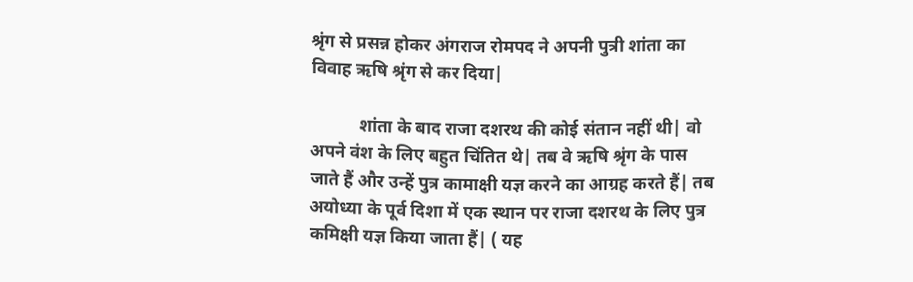श्रृंग से प्रसन्न होकर अंगराज रोमपद ने अपनी पुत्री शांता का विवाह ऋषि श्रृंग से कर दिया|

           शांता के बाद राजा दशरथ की कोई संतान नहीं थी| वो अपने वंश के लिए बहुत चिंतित थे| तब वे ऋषि श्रृंग के पास जाते हैं और उन्हें पुत्र कामाक्षी यज्ञ करने का आग्रह करते हैं| तब अयोध्या के पूर्व दिशा में एक स्थान पर राजा दशरथ के लिए पुत्र कमिक्षी यज्ञ किया जाता हैं| ( यह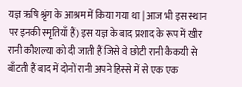यज्ञ ऋषि श्रृंग के आश्रम में किया गया था | आज भी इस स्थान पर इनकी स्मृतियाँ हैं) इस यज्ञ के बाद प्रशाद के रूप में खीर रानी कौशल्या को दी जाती हैं जिसे वे छोटी रानी कैकयी से बाँटती हैं बाद में दोनों रानी अपने हिस्से में से एक एक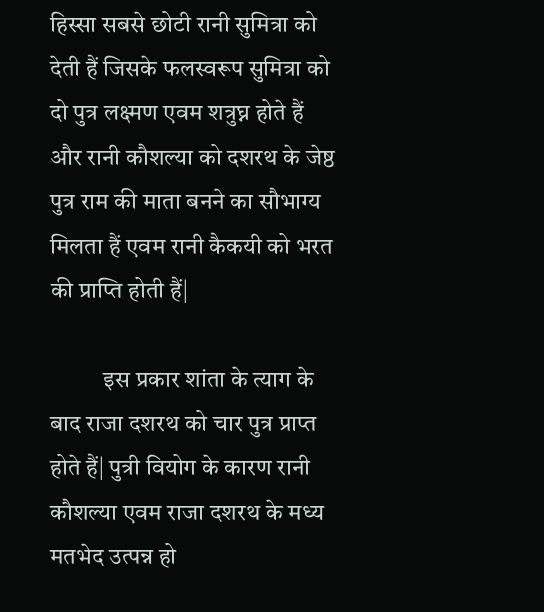हिस्सा सबसे छोटी रानी सुमित्रा को देती हैं जिसके फलस्वरूप सुमित्रा को दो पुत्र लक्ष्मण एवम शत्रुघ्न होते हैं और रानी कौशल्या को दशरथ के जेष्ठ पुत्र राम की माता बनने का सौभाग्य मिलता हैं एवम रानी कैकयी को भरत की प्राप्ति होती हैं|

           इस प्रकार शांता के त्याग के बाद राजा दशरथ को चार पुत्र प्राप्त होते हैं| पुत्री वियोग के कारण रानी कौशल्या एवम राजा दशरथ के मध्य मतभेद उत्पन्न हो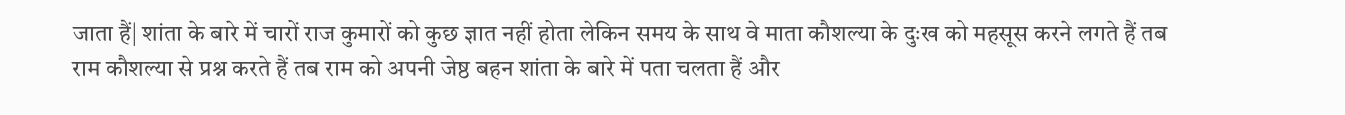जाता हैं| शांता के बारे में चारों राज कुमारों को कुछ ज्ञात नहीं होता लेकिन समय के साथ वे माता कौशल्या के दुःख को महसूस करने लगते हैं तब राम कौशल्या से प्रश्न करते हैं तब राम को अपनी जेष्ठ बहन शांता के बारे में पता चलता हैं और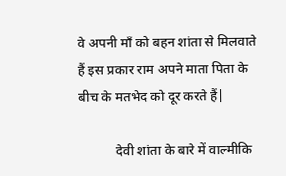वे अपनी माँ को बहन शांता से मिलवाते हैं इस प्रकार राम अपने माता पिता के बीच के मतभेद को दूर करते हैं|

           देवी शांता के बारे में वाल्मीकि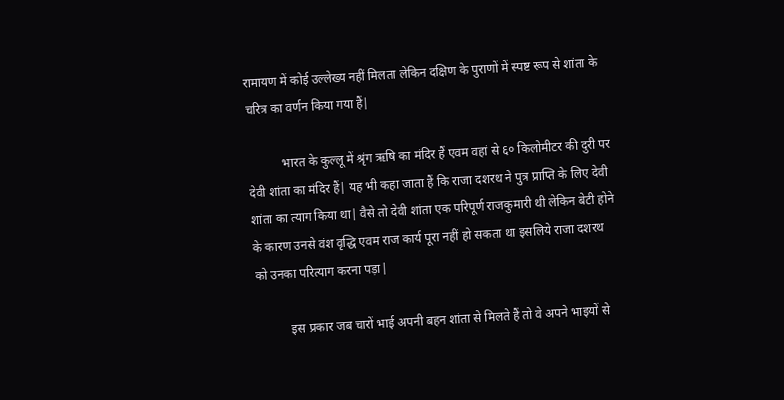रामायण में कोई उल्लेख्य नहीं मिलता लेकिन दक्षिण के पुराणों में स्पष्ट रूप से शांता के चरित्र का वर्णन किया गया हैं|

           भारत के कुल्लू में श्रृंग ऋषि का मंदिर हैं एवम वहां से ६० किलोमीटर की दुरी पर देवी शांता का मंदिर हैं| यह भी कहा जाता हैं कि राजा दशरथ ने पुत्र प्राप्ति के लिए देवी शांता का त्याग किया था| वैसे तो देवी शांता एक परिपूर्ण राजकुमारी थी लेकिन बेटी होने के कारण उनसे वंश वृद्धि एवम राज कार्य पूरा नहीं हो सकता था इसलिये राजा दशरथ को उनका परित्याग करना पड़ा|

           इस प्रकार जब चारों भाई अपनी बहन शांता से मिलते हैं तो वे अपने भाइयों से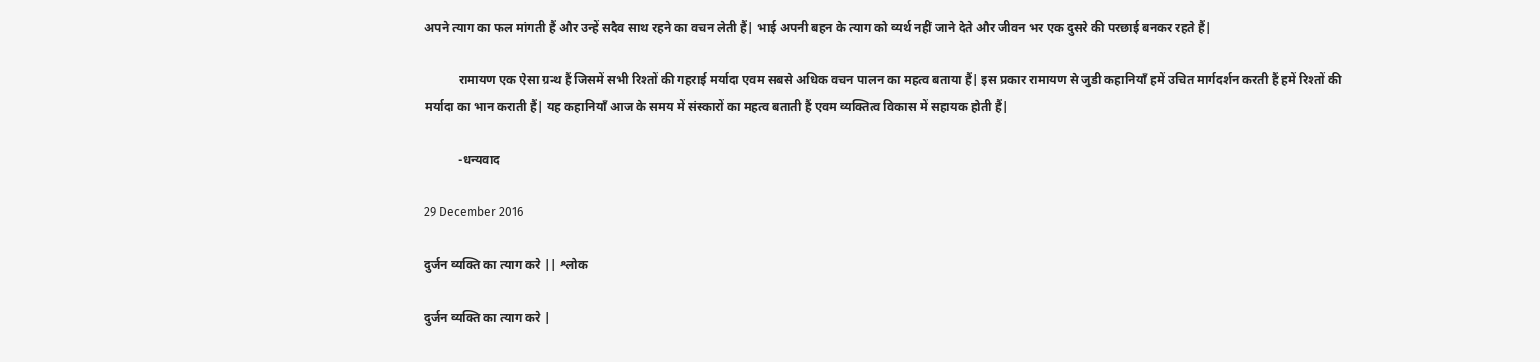अपने त्याग का फल मांगती हैं और उन्हें सदैव साथ रहने का वचन लेती हैं| भाई अपनी बहन के त्याग को व्यर्थ नहीं जाने देते और जीवन भर एक दुसरे की परछाई बनकर रहते हैं|

           रामायण एक ऐसा ग्रन्थ हैं जिसमें सभी रिश्तों की गहराई मर्यादा एवम सबसे अधिक वचन पालन का महत्व बताया हैं| इस प्रकार रामायण से जुडी कहानियाँ हमें उचित मार्गदर्शन करती हैं हमें रिश्तों की मर्यादा का भान कराती हैं| यह कहानियाँ आज के समय में संस्कारों का महत्व बताती हैं एवम व्यक्तित्व विकास में सहायक होती हैं|

           -धन्यवाद

29 December 2016

दुर्जन व्यक्ति का त्याग करे || श्लोक

दुर्जन व्यक्ति का त्याग करे |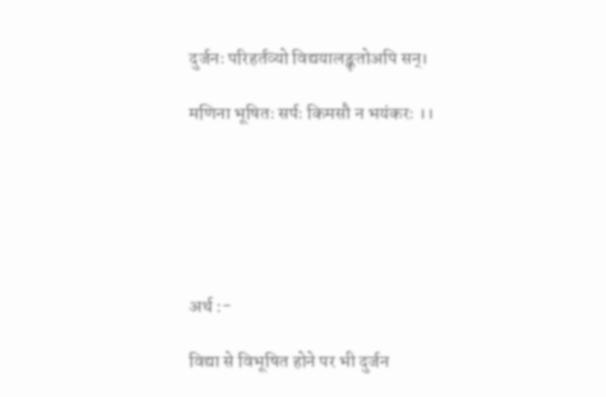दुर्जनः परिहर्तव्यो विद्ययालङ्कृतोअपि सन्।

मणिना भूषितः सर्पः किमसौ न भयंकरः ।।






अर्थ :-

विद्या से विभूषित होने पर भी दुर्जन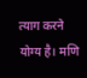त्याग करने योग्य है। मणि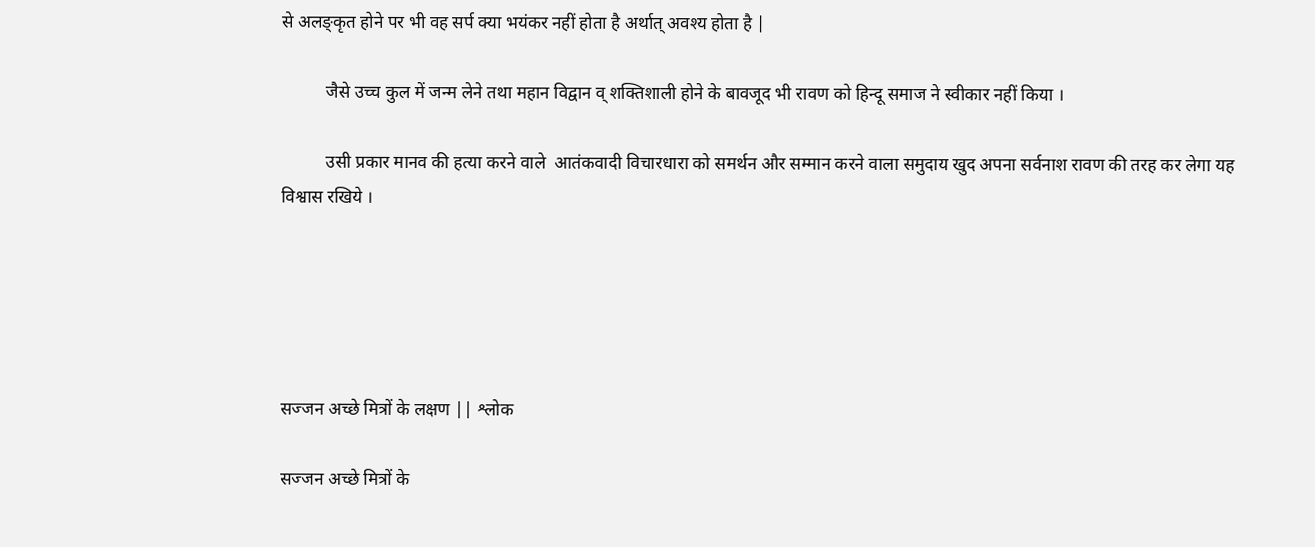से अलङ्कृत होने पर भी वह सर्प क्या भयंकर नहीं होता है अर्थात् अवश्य होता है |

          जैसे उच्च कुल में जन्म लेने तथा महान विद्वान व् शक्तिशाली होने के बावजूद भी रावण को हिन्दू समाज ने स्वीकार नहीं किया ।

          उसी प्रकार मानव की हत्या करने वाले  आतंकवादी विचारधारा को समर्थन और सम्मान करने वाला समुदाय खुद अपना सर्वनाश रावण की तरह कर लेगा यह विश्वास रखिये ।





सज्जन अच्छे मित्रों के लक्षण || श्लोक

सज्जन अच्छे मित्रों के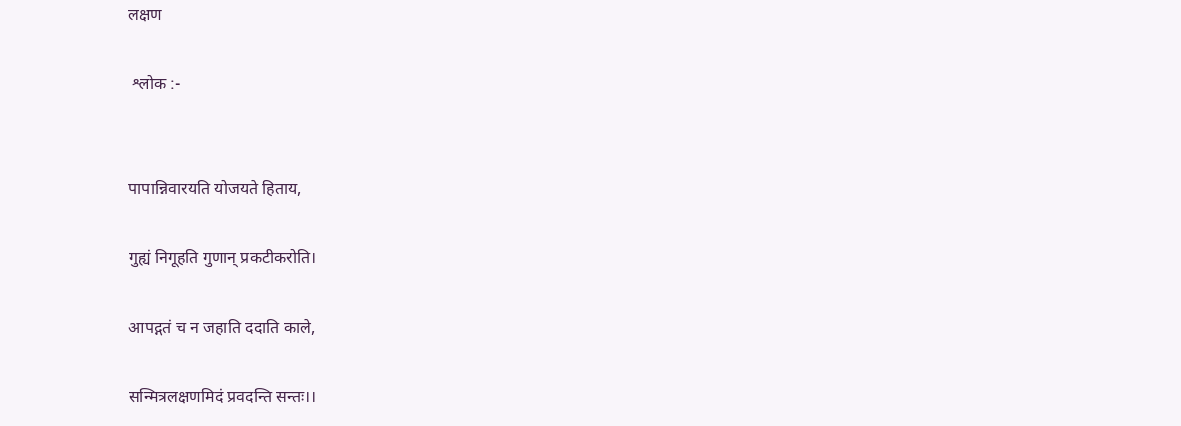लक्षण

 श्लोक :-


पापान्निवारयति योजयते हिताय,

गुह्यं निगूहति गुणान् प्रकटीकरोति।

आपद्गतं च न जहाति ददाति काले,

सन्मित्रलक्षणमिदं प्रवदन्ति सन्तः।।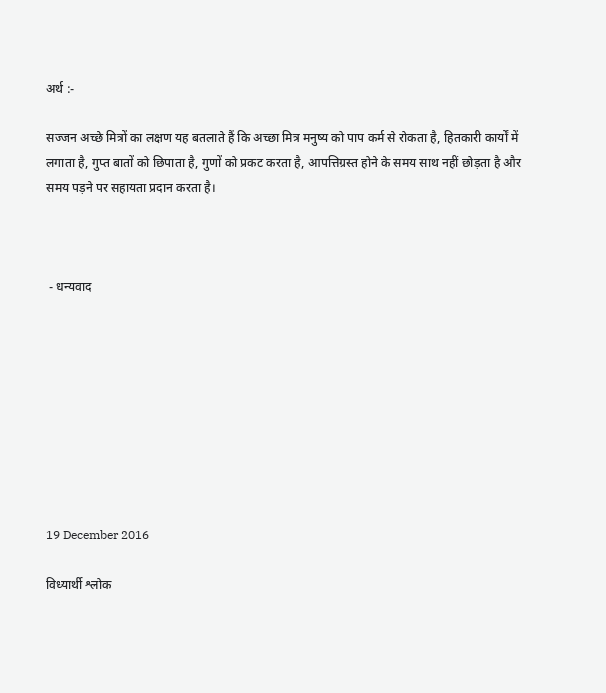अर्थ :-

सज्जन अच्छे मित्रों का लक्षण यह बतलाते हैं कि अच्छा मित्र मनुष्य को पाप कर्म से रोकता है, हितकारी कार्यों में लगाता है, गुप्त बातों को छिपाता है, गुणों को प्रकट करता है, आपत्तिग्रस्त होने के समय साथ नहीं छोड़ता है और समय पड़ने पर सहायता प्रदान करता है।



 - धन्यवाद









19 December 2016

विध्यार्थी श्लोक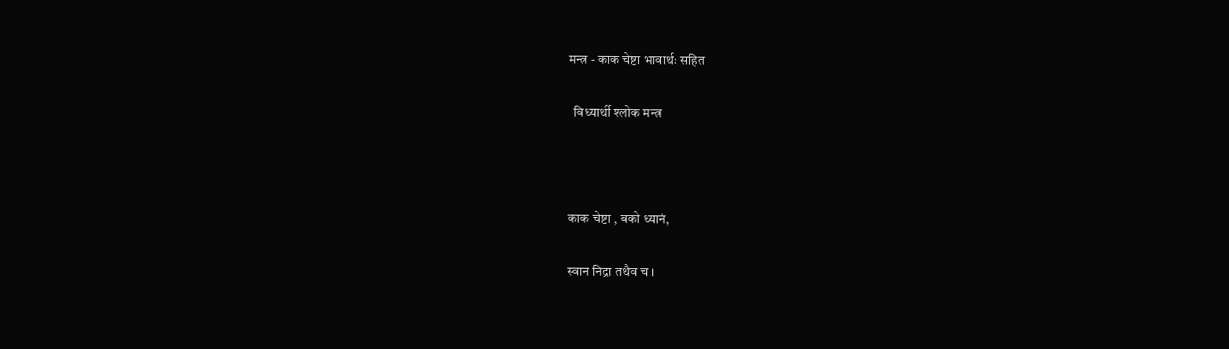मन्त्र - काक चेष्टा भावार्थः सहित

  विध्यार्थी श्लोक मन्त्र



काक चेष्टा , बको ध्यानं,

स्वान निद्रा तथैव च ।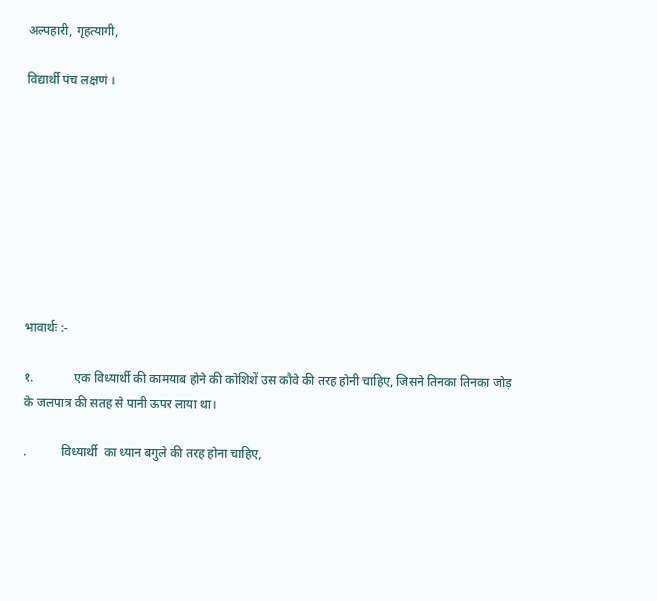अल्पहारी, गृहत्यागी,

विद्यार्थी पंच लक्षणं ।









भावार्थः :-

१.             एक विध्यार्थी की कामयाब होने की कोशिशें उस कौवे की तरह होनी चाहिए, जिसने तिनका तिनका जोड़ के जलपात्र की सतह से पानी ऊपर लाया था।

.           विध्यार्थी  का ध्यान बगुले की तरह होना चाहिए,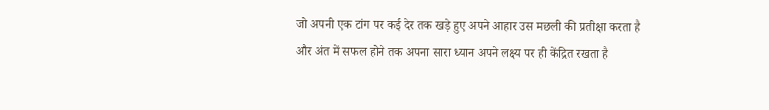जो अपनी एक टांग पर कई देर तक खड़े हुए अपने आहार उस मछली की प्रतीक्षा करता है और अंत में सफल होने तक अपना सारा ध्यान अपने लक्ष्य पर ही केंद्रित रखता है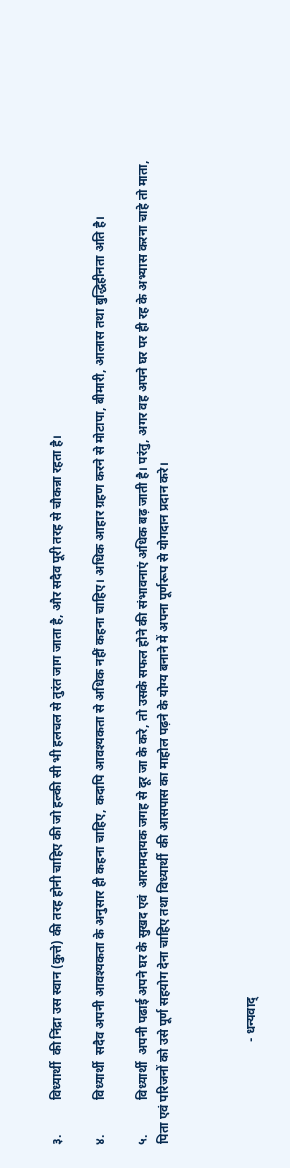३.           विध्यार्थी  की निंद्रा उस स्वान (कुत्ते) की तरह होनी चाहिए की जो हल्की सी भी हलचल से तुरंत जाग जाता है, और सदैव पूरी तरह से चौकन्ना रहता है।

४.           विध्यार्थी  सदैव अपनी आवश्यकता के अनुसार ही कहना चाहिए, कदापि आवश्यकता से अधिक नहीं कहना चाहिए। अधिक आहार ग्रहण करने से मोटापा, बीमारी, आलास तथा बुद्धिहीनता अति है।

५.           विध्यार्थी  अपनी पढाई अपने घर के सुखद एवं  आरामदायक जगह से दूर जा के करे, तो उसके सफल होने की संभावनाएं अधिक बढ़ जाती है। परंतु, अगर वह अपने घर पर ही रह के अभ्यास करना चाहे तो माता, पिता एवं परिजनों को उसे पूर्ण सहयोग देना चाहिए तथा विध्यार्थी  की आसपास का माहोल पढ़ने के योग्य बनाने में अपना पूर्णरूप से योगदान प्रदान करे।



                                 - धन्यवाद्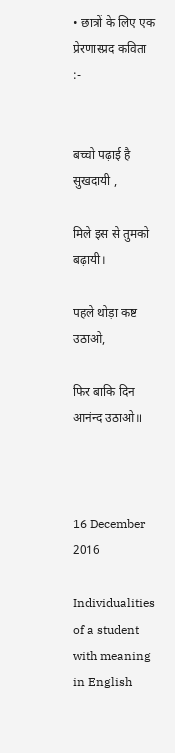• छात्रों के लिए एक प्रेरणास्प्रद कविता :-


बच्चो पढ़ाई है सुखदायी ,

मिले इस से तुमको बढ़ायी।

पहले थोड़ा कष्ट उठाओ,

फिर बाकि दिन आनंन्द उठाओ॥



16 December 2016

Individualities of a student with meaning in English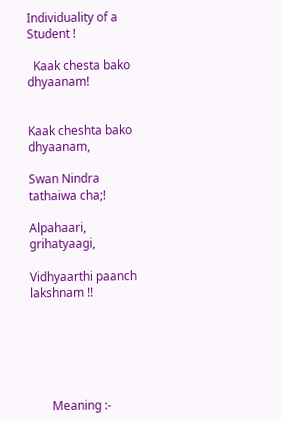Individuality of a Student !

  Kaak chesta bako dhyaanam!


Kaak cheshta bako dhyaanam,

Swan Nindra tathaiwa cha;!

Alpahaari, grihatyaagi,

Vidhyaarthi paanch lakshnam !!






       Meaning :-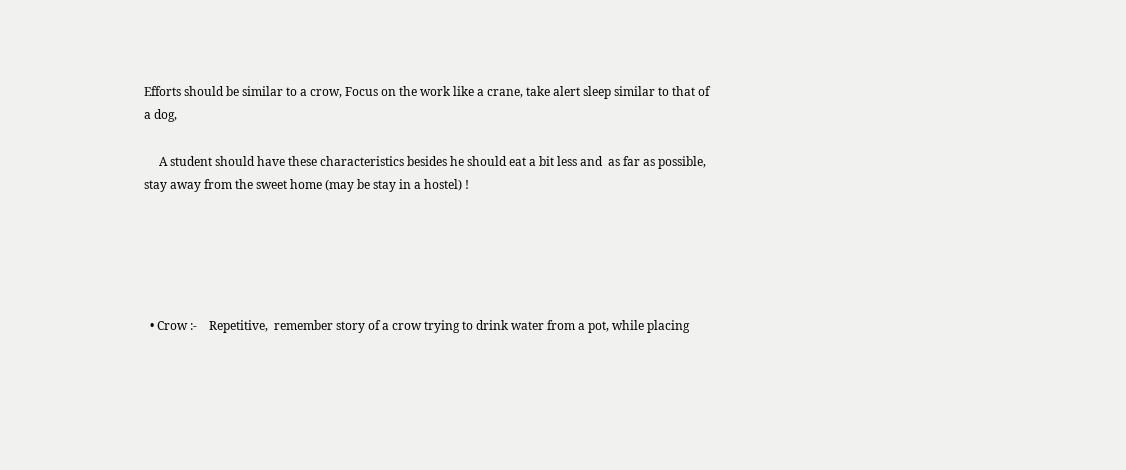Efforts should be similar to a crow, Focus on the work like a crane, take alert sleep similar to that of a dog,

     A student should have these characteristics besides he should eat a bit less and  as far as possible, stay away from the sweet home (may be stay in a hostel) !





  • Crow :-    Repetitive,  remember story of a crow trying to drink water from a pot, while placing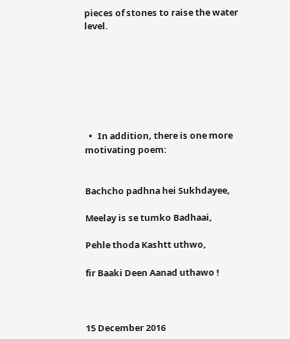pieces of stones to raise the water level.







  •   In addition, there is one more motivating poem:


Bachcho padhna hei Sukhdayee,

Meelay is se tumko Badhaai,

Pehle thoda Kashtt uthwo,

fir Baaki Deen Aanad uthawo !



15 December 2016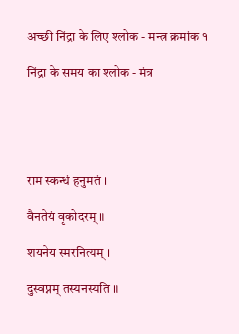अच्छी निंद्रा के लिए श्लोक - मन्त्र क्रमांक १

निंद्रा के समय का श्लोक - मंत्र





राम स्कन्धं हनुमतं ।

वैनतेयं वृकोदरम् ॥

शयनेय स्मरनित्यम् ।

दुस्वप्नम् तस्यनस्यति ॥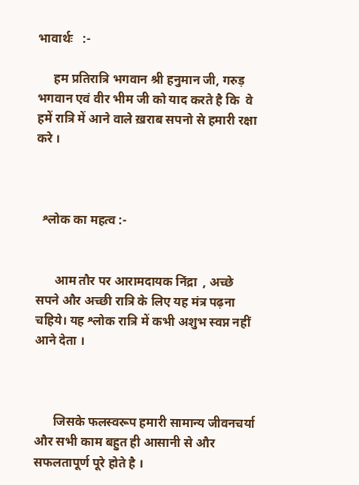भावार्थः   :-

     हम प्रतिरात्रि भगवान श्री हनुमान जी, गरुड़ भगवान एवं वीर भीम जी को याद करते है कि  वे हमें रात्रि में आने वाले ख़राब सपनो से हमारी रक्षा करे ।



  श्लोक का महत्व :-


      आम तौर पर आरामदायक निंद्रा  , अच्छे सपने और अच्छी रात्रि के लिए यह मंत्र पढ़ना चहिये। यह श्लोक रात्रि में कभी अशुभ स्वप्न नहीं  आने देता ।



      जिसके फलस्वरूप हमारी सामान्य जीवनचर्या और सभी काम बहुत ही आसानी से और सफलतापूर्ण पूरे होते है ।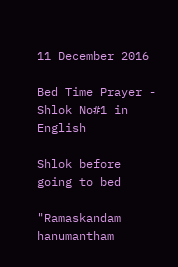11 December 2016

Bed Time Prayer - Shlok No#1 in English

Shlok before going to bed

"Ramaskandam hanumantham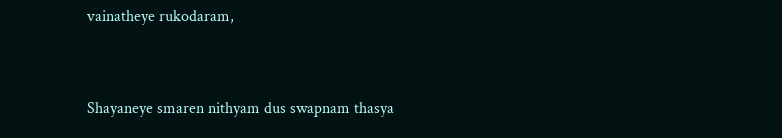vainatheye rukodaram,


Shayaneye smaren nithyam dus swapnam thasya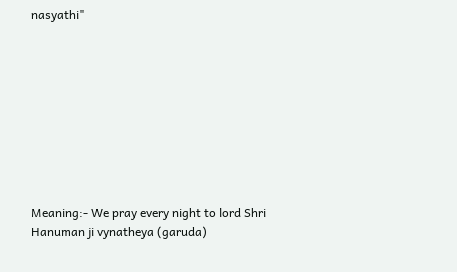nasyathi"









Meaning:- We pray every night to lord Shri Hanuman ji vynatheya (garuda)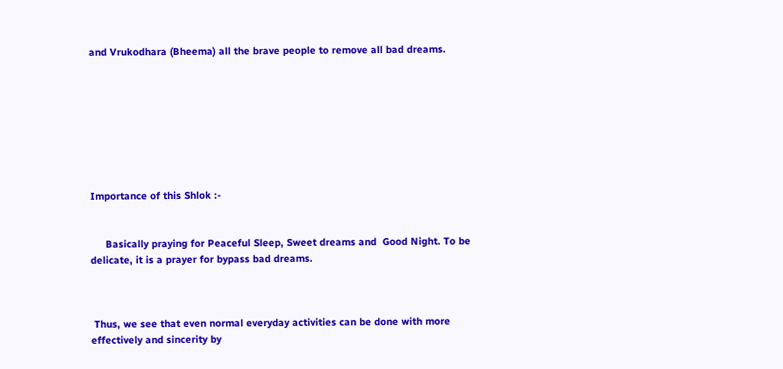and Vrukodhara (Bheema) all the brave people to remove all bad dreams.








Importance of this Shlok :-


     Basically praying for Peaceful Sleep, Sweet dreams and  Good Night. To be delicate, it is a prayer for bypass bad dreams.



 Thus, we see that even normal everyday activities can be done with more effectively and sincerity by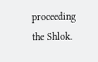proceeding the Shlok.